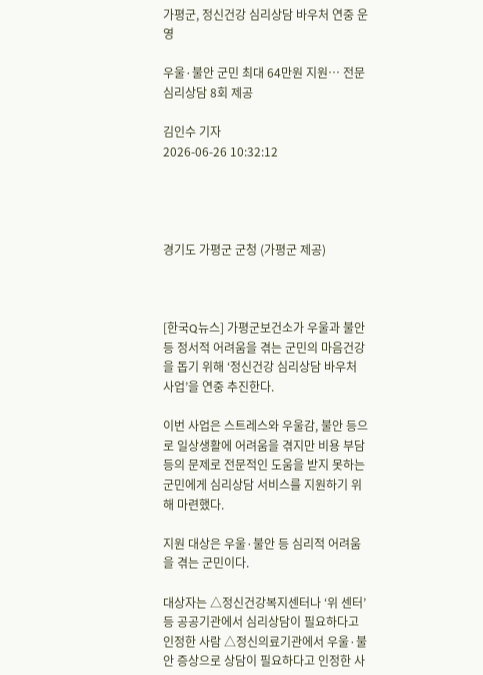가평군, 정신건강 심리상담 바우처 연중 운영

우울·불안 군민 최대 64만원 지원… 전문 심리상담 8회 제공

김인수 기자
2026-06-26 10:32:12




경기도 가평군 군청 (가평군 제공)



[한국Q뉴스] 가평군보건소가 우울과 불안 등 정서적 어려움을 겪는 군민의 마음건강을 돕기 위해 ‘정신건강 심리상담 바우처 사업’을 연중 추진한다.

이번 사업은 스트레스와 우울감, 불안 등으로 일상생활에 어려움을 겪지만 비용 부담 등의 문제로 전문적인 도움을 받지 못하는 군민에게 심리상담 서비스를 지원하기 위해 마련했다.

지원 대상은 우울·불안 등 심리적 어려움을 겪는 군민이다.

대상자는 △정신건강복지센터나 ‘위 센터’등 공공기관에서 심리상담이 필요하다고 인정한 사람 △정신의료기관에서 우울·불안 증상으로 상담이 필요하다고 인정한 사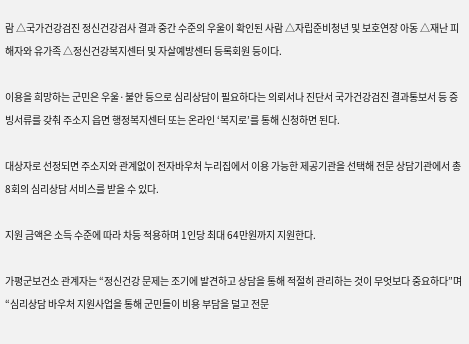람 △국가건강검진 정신건강검사 결과 중간 수준의 우울이 확인된 사람 △자립준비청년 및 보호연장 아동 △재난 피해자와 유가족 △정신건강복지센터 및 자살예방센터 등록회원 등이다.

이용을 희망하는 군민은 우울·불안 등으로 심리상담이 필요하다는 의뢰서나 진단서 국가건강검진 결과통보서 등 증빙서류를 갖춰 주소지 읍면 행정복지센터 또는 온라인 ‘복지로’를 통해 신청하면 된다.

대상자로 선정되면 주소지와 관계없이 전자바우처 누리집에서 이용 가능한 제공기관을 선택해 전문 상담기관에서 총 8회의 심리상담 서비스를 받을 수 있다.

지원 금액은 소득 수준에 따라 차등 적용하며 1인당 최대 64만원까지 지원한다.

가평군보건소 관계자는 “정신건강 문제는 조기에 발견하고 상담을 통해 적절히 관리하는 것이 무엇보다 중요하다”며 “심리상담 바우처 지원사업을 통해 군민들이 비용 부담을 덜고 전문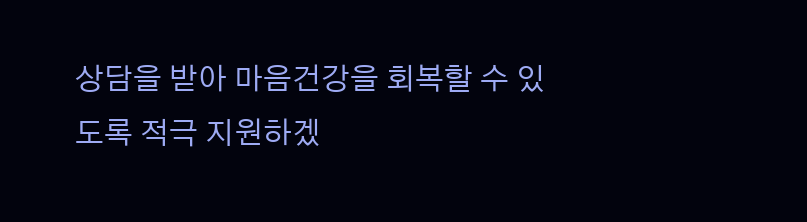상담을 받아 마음건강을 회복할 수 있도록 적극 지원하겠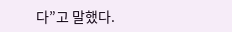다”고 말했다.